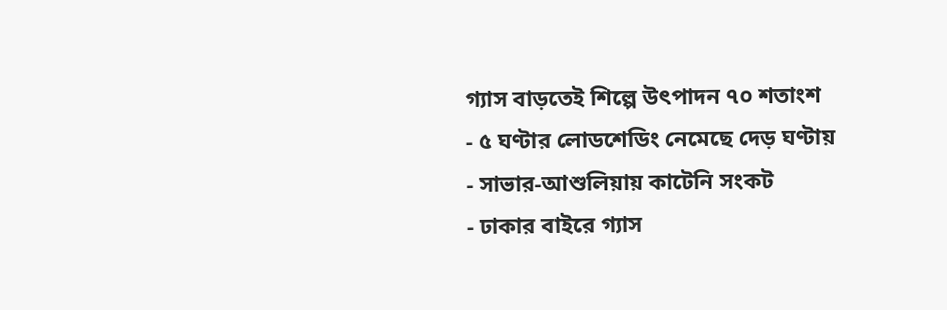গ্যাস বাড়তেই শিল্পে উৎপাদন ৭০ শতাংশ
- ৫ ঘণ্টার লোডশেডিং নেমেছে দেড় ঘণ্টায়
- সাভার-আশুলিয়ায় কাটেনি সংকট
- ঢাকার বাইরে গ্যাস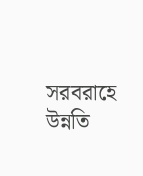সরবরাহে উন্নতি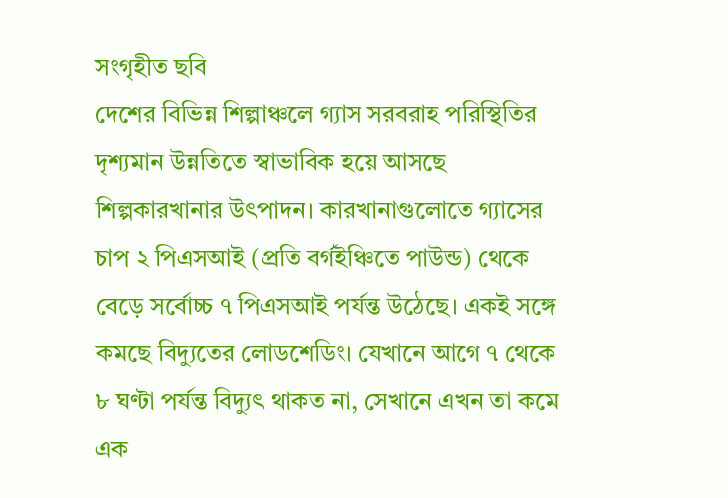সংগৃহীত ছবি
দেশের বিভিন্ন শিল্পাঞ্চলে গ্যাস সরবরাহ পরিস্থিতির দৃশ্যমান উন্নতিতে স্বাভাবিক হয়ে আসছে শিল্পকারখানার উৎপাদন। কারখানাগুলোতে গ্যাসের চাপ ২ পিএসআই (প্রতি বর্গইঞ্চিতে পাউন্ড) থেকে বেড়ে সর্বোচ্চ ৭ পিএসআই পর্যন্ত উঠেছে। একই সঙ্গে কমছে বিদ্যুতের লোডশেডিং। যেখানে আগে ৭ থেকে ৮ ঘণ্টা পর্যন্ত বিদ্যুৎ থাকত না, সেখানে এখন তা কমে এক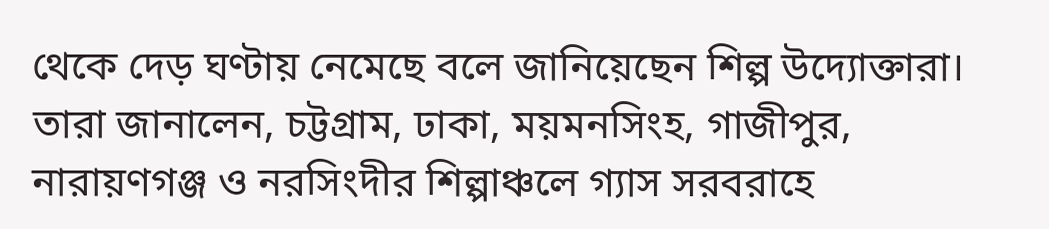থেকে দেড় ঘণ্টায় নেমেছে বলে জানিয়েছেন শিল্প উদ্যোক্তারা।
তারা জানালেন, চট্টগ্রাম, ঢাকা, ময়মনসিংহ, গাজীপুর, নারায়ণগঞ্জ ও নরসিংদীর শিল্পাঞ্চলে গ্যাস সরবরাহে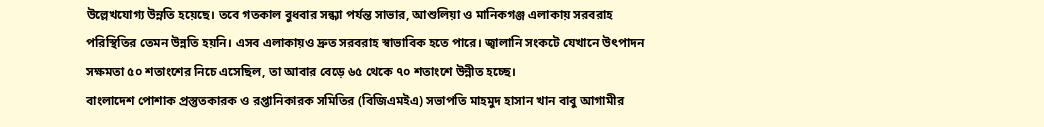উল্লেখযোগ্য উন্নতি হয়েছে। তবে গতকাল বুধবার সন্ধ্যা পর্যন্ত সাভার, আশুলিয়া ও মানিকগঞ্জ এলাকায় সরবরাহ পরিস্থিতির তেমন উন্নতি হয়নি। এসব এলাকায়ও দ্রুত সরবরাহ স্বাভাবিক হতে পারে। জ্বালানি সংকটে যেখানে উৎপাদন সক্ষমতা ৫০ শতাংশের নিচে এসেছিল, তা আবার বেড়ে ৬৫ থেকে ৭০ শতাংশে উন্নীত হচ্ছে।
বাংলাদেশ পোশাক প্রস্তুতকারক ও রপ্তানিকারক সমিতির (বিজিএমইএ) সভাপতি মাহমুদ হাসান খান বাবু আগামীর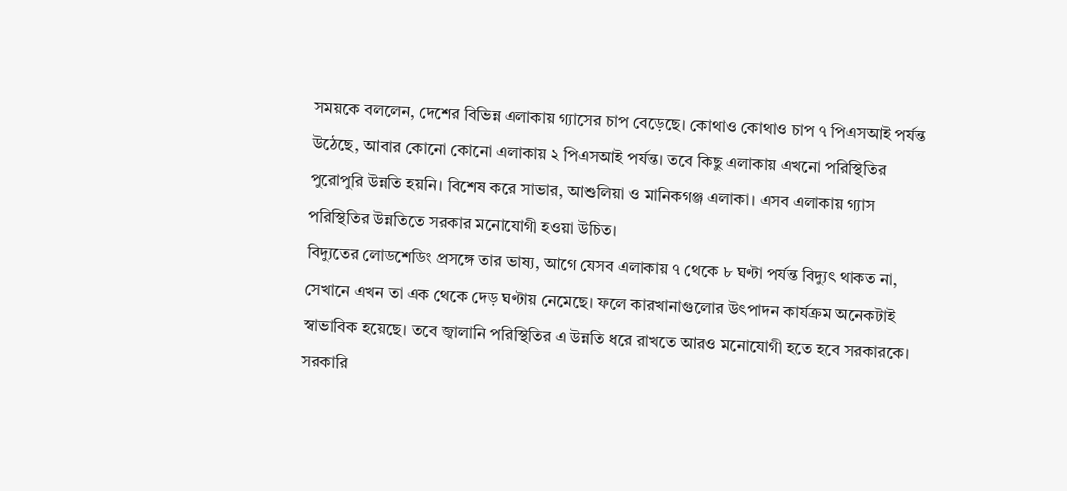সময়কে বললেন, দেশের বিভিন্ন এলাকায় গ্যাসের চাপ বেড়েছে। কোথাও কোথাও চাপ ৭ পিএসআই পর্যন্ত উঠেছে, আবার কোনো কোনো এলাকায় ২ পিএসআই পর্যন্ত। তবে কিছু এলাকায় এখনো পরিস্থিতির পুরোপুরি উন্নতি হয়নি। বিশেষ করে সাভার, আশুলিয়া ও মানিকগঞ্জ এলাকা। এসব এলাকায় গ্যাস পরিস্থিতির উন্নতিতে সরকার মনোযোগী হওয়া উচিত।
বিদ্যুতের লোডশেডিং প্রসঙ্গে তার ভাষ্য, আগে যেসব এলাকায় ৭ থেকে ৮ ঘণ্টা পর্যন্ত বিদ্যুৎ থাকত না, সেখানে এখন তা এক থেকে দেড় ঘণ্টায় নেমেছে। ফলে কারখানাগুলোর উৎপাদন কার্যক্রম অনেকটাই স্বাভাবিক হয়েছে। তবে জ্বালানি পরিস্থিতির এ উন্নতি ধরে রাখতে আরও মনোযোগী হতে হবে সরকারকে।
সরকারি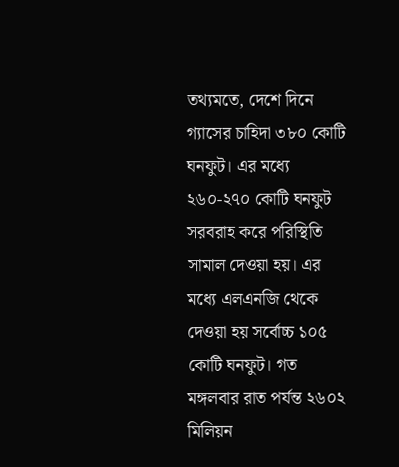তথ্যমতে, দেশে দিনে গ্যাসের চাহিদা ৩৮০ কোটি ঘনফুট। এর মধ্যে ২৬০-২৭০ কোটি ঘনফুট সরবরাহ করে পরিস্থিতি সামাল দেওয়া হয়। এর মধ্যে এলএনজি থেকে দেওয়া হয় সর্বোচ্চ ১০৫ কোটি ঘনফুট। গত মঙ্গলবার রাত পর্যন্ত ২৬০২ মিলিয়ন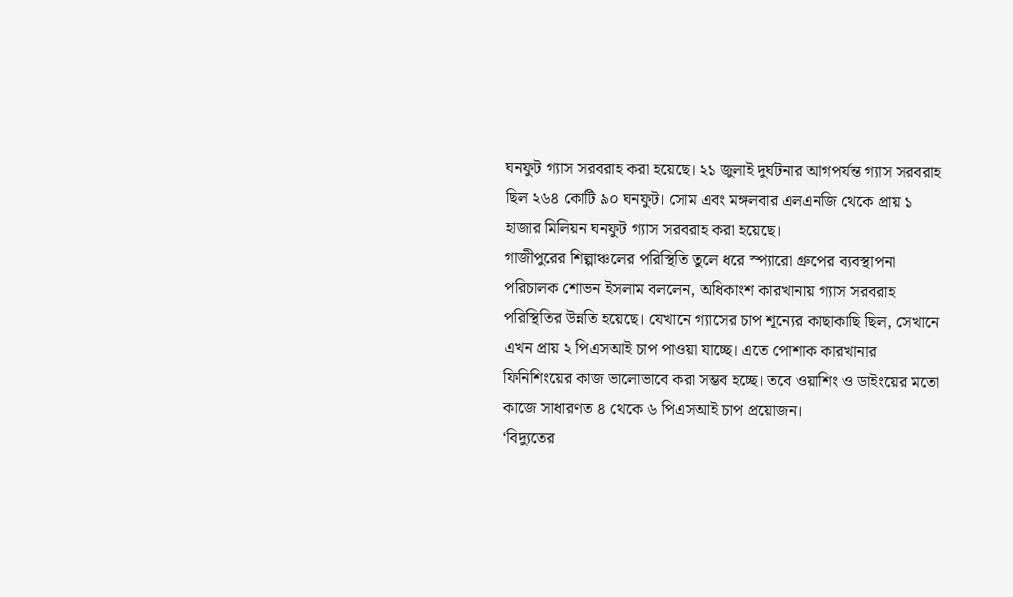ঘনফুট গ্যাস সরবরাহ করা হয়েছে। ২১ জুলাই দুর্ঘটনার আগপর্যন্ত গ্যাস সরবরাহ ছিল ২৬৪ কোটি ৯০ ঘনফুট। সোম এবং মঙ্গলবার এলএনজি থেকে প্রায় ১ হাজার মিলিয়ন ঘনফুট গ্যাস সরবরাহ করা হয়েছে।
গাজীপুরের শিল্পাঞ্চলের পরিস্থিতি তুলে ধরে স্প্যারো গ্রুপের ব্যবস্থাপনা পরিচালক শোভন ইসলাম বললেন, অধিকাংশ কারখানায় গ্যাস সরবরাহ পরিস্থিতির উন্নতি হয়েছে। যেখানে গ্যাসের চাপ শূন্যের কাছাকাছি ছিল, সেখানে এখন প্রায় ২ পিএসআই চাপ পাওয়া যাচ্ছে। এতে পোশাক কারখানার ফিনিশিংয়ের কাজ ভালোভাবে করা সম্ভব হচ্ছে। তবে ওয়াশিং ও ডাইংয়ের মতো কাজে সাধারণত ৪ থেকে ৬ পিএসআই চাপ প্রয়োজন।
‘বিদ্যুতের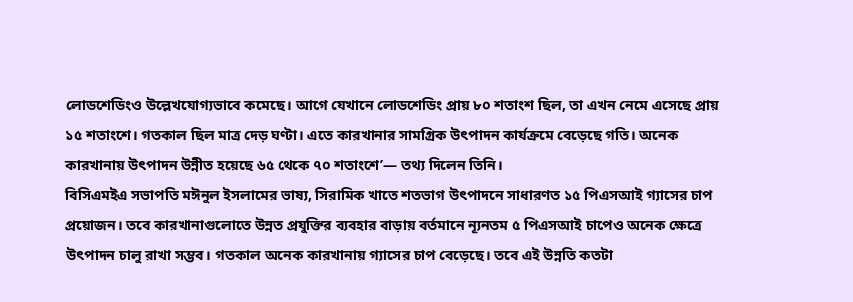লোডশেডিংও উল্লেখযোগ্যভাবে কমেছে। আগে যেখানে লোডশেডিং প্রায় ৮০ শতাংশ ছিল, তা এখন নেমে এসেছে প্রায় ১৫ শতাংশে। গতকাল ছিল মাত্র দেড় ঘণ্টা। এতে কারখানার সামগ্রিক উৎপাদন কার্যক্রমে বেড়েছে গতি। অনেক কারখানায় উৎপাদন উন্নীত হয়েছে ৬৫ থেকে ৭০ শতাংশে’— তথ্য দিলেন তিনি।
বিসিএমইএ সভাপতি মঈনুল ইসলামের ভাষ্য, সিরামিক খাতে শতভাগ উৎপাদনে সাধারণত ১৫ পিএসআই গ্যাসের চাপ প্রয়োজন। তবে কারখানাগুলোতে উন্নত প্রযুক্তির ব্যবহার বাড়ায় বর্তমানে ন্যূনতম ৫ পিএসআই চাপেও অনেক ক্ষেত্রে উৎপাদন চালু রাখা সম্ভব। গতকাল অনেক কারখানায় গ্যাসের চাপ বেড়েছে। তবে এই উন্নতি কতটা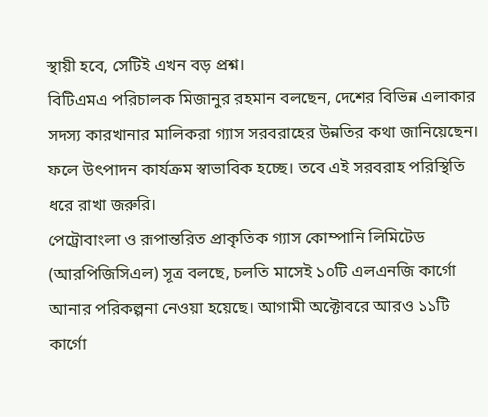স্থায়ী হবে, সেটিই এখন বড় প্রশ্ন।
বিটিএমএ পরিচালক মিজানুর রহমান বলছেন, দেশের বিভিন্ন এলাকার সদস্য কারখানার মালিকরা গ্যাস সরবরাহের উন্নতির কথা জানিয়েছেন। ফলে উৎপাদন কার্যক্রম স্বাভাবিক হচ্ছে। তবে এই সরবরাহ পরিস্থিতি ধরে রাখা জরুরি।
পেট্রোবাংলা ও রূপান্তরিত প্রাকৃতিক গ্যাস কোম্পানি লিমিটেড (আরপিজিসিএল) সূত্র বলছে, চলতি মাসেই ১০টি এলএনজি কার্গো আনার পরিকল্পনা নেওয়া হয়েছে। আগামী অক্টোবরে আরও ১১টি কার্গো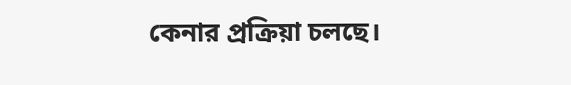কেনার প্রক্রিয়া চলছে।